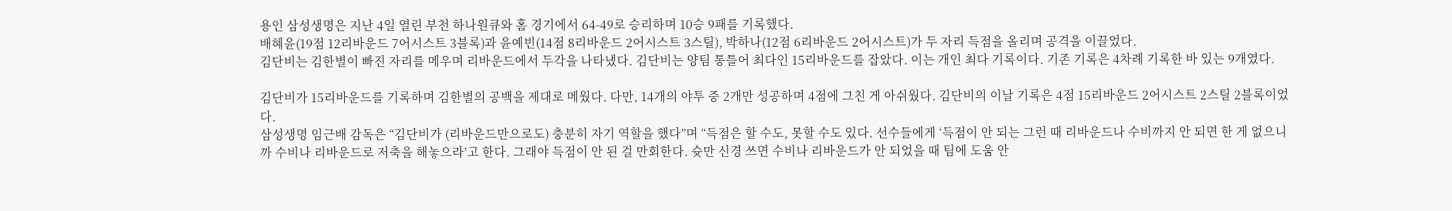용인 삼성생명은 지난 4일 열린 부천 하나원큐와 홈 경기에서 64-49로 승리하며 10승 9패를 기록했다.
배혜윤(19점 12리바운드 7어시스트 3블록)과 윤예빈(14점 8리바운드 2어시스트 3스틸), 박하나(12점 6리바운드 2어시스트)가 두 자리 득점을 올리며 공격을 이끌었다.
김단비는 김한별이 빠진 자리를 메우며 리바운드에서 두각을 나타냈다. 김단비는 양팀 통틀어 최다인 15리바운드를 잡았다. 이는 개인 최다 기록이다. 기존 기록은 4차례 기록한 바 있는 9개였다.

김단비가 15리바운드를 기록하며 김한별의 공백을 제대로 메웠다. 다만, 14개의 야투 중 2개만 성공하며 4점에 그친 게 아쉬웠다. 김단비의 이날 기록은 4점 15리바운드 2어시스트 2스틸 2블록이었다.
삼성생명 임근배 감독은 “김단비가 (리바운드만으로도) 충분히 자기 역할을 했다”며 “득점은 할 수도, 못할 수도 있다. 선수들에게 ‘득점이 안 되는 그런 때 리바운드나 수비까지 안 되면 한 게 없으니까 수비나 리바운드로 저축을 해놓으라’고 한다. 그래야 득점이 안 된 걸 만회한다. 슛만 신경 쓰면 수비나 리바운드가 안 되었을 때 팀에 도움 안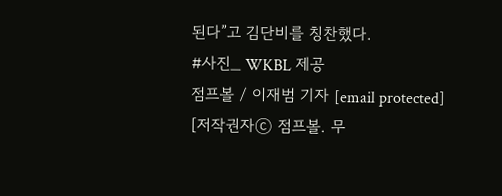된다”고 김단비를 칭찬했다.
#사진_ WKBL 제공
점프볼 / 이재범 기자 [email protected]
[저작권자ⓒ 점프볼. 무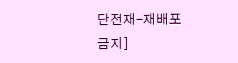단전재-재배포 금지]